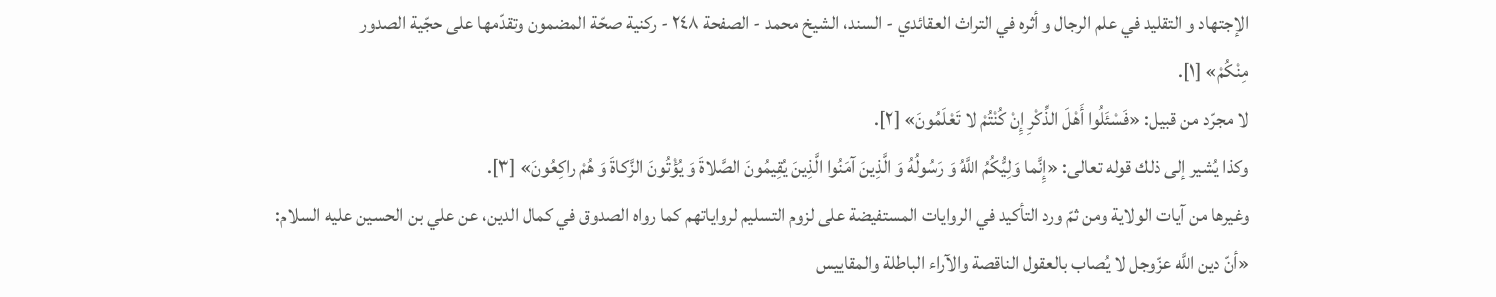الإجتهاد و التقليد في علم الرجال و أثره في التراث العقائدي - السند، الشيخ محمد - الصفحة ٢٤٨ - ركنية صحّة المضمون وتقدّمها على حجّية الصدور
مِنْكُمْ» [١].
لا مجرّد من قبيل: «فَسْئَلُوا أَهْلَ الذِّكْرِ إِنْ كُنْتُمْ لا تَعْلَمُونَ» [٢].
وكذا يُشير إلى ذلك قوله تعالى: «إِنَّما وَلِيُّكُمُ اللَّهُ وَ رَسُولُهُ وَ الَّذِينَ آمَنُوا الَّذِينَ يُقِيمُونَ الصَّلاةَ وَ يُؤْتُونَ الزَّكاةَ وَ هُمْ راكِعُونَ» [٣].
وغيرها من آيات الولاية ومن ثمّ ورد التأكيد في الروايات المستفيضة على لزوم التسليم لرواياتهم كما رواه الصدوق في كمال الدين، عن علي بن الحسين عليه السلام:
«أنّ دين اللَّه عزّوجل لا يُصاب بالعقول الناقصة والآراء الباطلة والمقاييس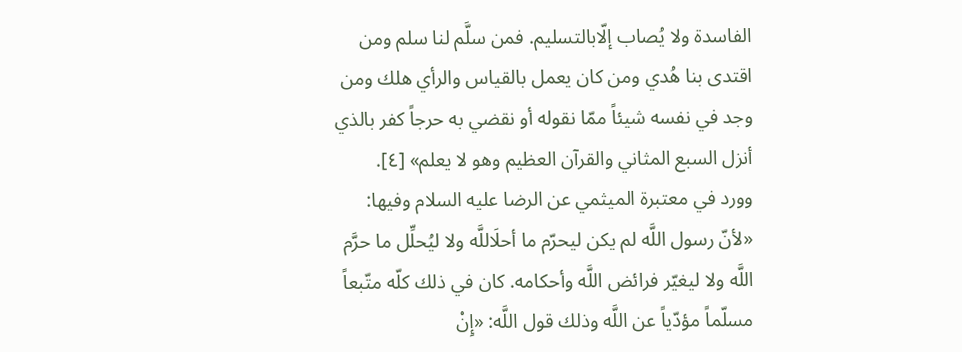الفاسدة ولا يُصاب إلّابالتسليم. فمن سلَّم لنا سلم ومن اقتدى بنا هُدي ومن كان يعمل بالقياس والرأي هلك ومن وجد في نفسه شيئاً ممّا نقوله أو نقضي به حرجاً كفر بالذي أنزل السبع المثاني والقرآن العظيم وهو لا يعلم» [٤].
وورد في معتبرة الميثمي عن الرضا عليه السلام وفيها: «لأنّ رسول اللَّه لم يكن ليحرّم ما أحلَاللَّه ولا ليُحلِّل ما حرَّم اللَّه ولا ليغيّر فرائض اللَّه وأحكامه. كان في ذلك كلّه متّبعاً مسلّماً مؤدّياً عن اللَّه وذلك قول اللَّه: «إِنْ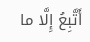أَتَّبِعُ إِلَّا ما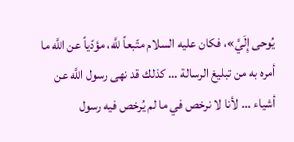يُوحى إِلَيَّ»، فكان عليه السلام متّبعاً للَّه، مؤدّياً عن اللَّه ما أمره به من تبليغ الرسالة ... كذلك قد نهى رسول اللَّه عن أشياء ... لأنا لا نرخص في ما لم يُرخص فيه رسول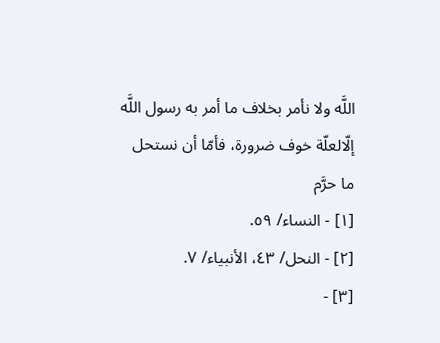اللَّه ولا نأمر بخلاف ما أمر به رسول اللَّه إلّالعلّة خوف ضرورة، فأمّا أن نستحل ما حرَّم
[١] - النساء/ ٥٩.
[٢] - النحل/ ٤٣، الأنبياء/ ٧.
[٣] -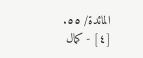المائدة/ ٥٥.
[٤] - كمال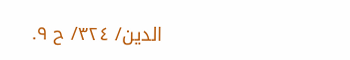الدين/ ٣٢٤/ ح ٩.